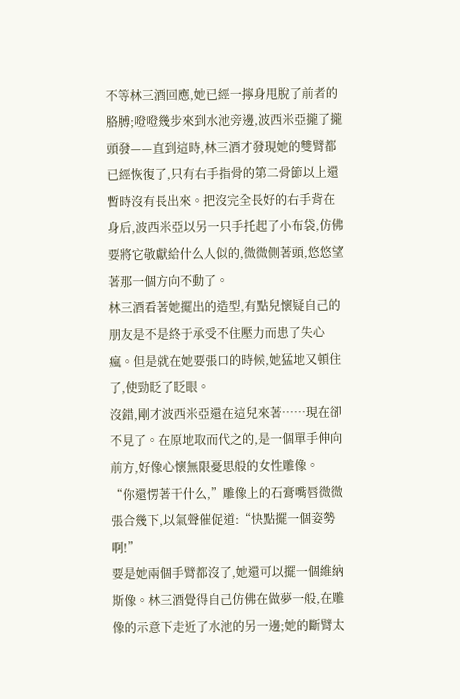不等林三酒回應,她已經一擰身甩脫了前者的胳膊;噔噔幾步來到水池旁邊,波西米亞攏了攏頭發——直到這時,林三酒才發現她的雙臂都已經恢復了,只有右手指骨的第二骨節以上還暫時沒有長出來。把沒完全長好的右手背在身后,波西米亞以另一只手托起了小布袋,仿佛要將它敬獻給什么人似的,微微側著頭,悠悠望著那一個方向不動了。
林三酒看著她擺出的造型,有點兒懷疑自己的朋友是不是終于承受不住壓力而患了失心瘋。但是就在她要張口的時候,她猛地又頓住了,使勁眨了眨眼。
沒錯,剛才波西米亞還在這兒來著……現在卻不見了。在原地取而代之的,是一個單手伸向前方,好像心懷無限憂思般的女性雕像。
“你還愣著干什么,”雕像上的石膏嘴唇微微張合幾下,以氣聲催促道:“快點擺一個姿勢啊!”
要是她兩個手臂都沒了,她還可以擺一個維納斯像。林三酒覺得自己仿佛在做夢一般,在雕像的示意下走近了水池的另一邊;她的斷臂太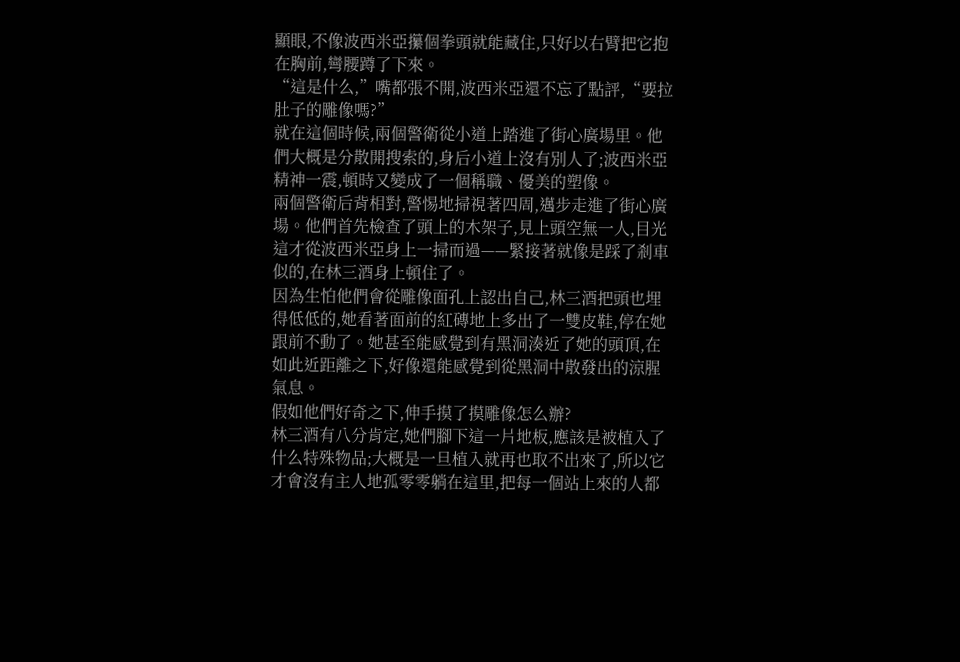顯眼,不像波西米亞攥個拳頭就能藏住,只好以右臂把它抱在胸前,彎腰蹲了下來。
“這是什么,”嘴都張不開,波西米亞還不忘了點評,“要拉肚子的雕像嗎?”
就在這個時候,兩個警衛從小道上踏進了街心廣場里。他們大概是分散開搜索的,身后小道上沒有別人了;波西米亞精神一震,頓時又變成了一個稱職、優美的塑像。
兩個警衛后背相對,警惕地掃視著四周,邁步走進了街心廣場。他們首先檢查了頭上的木架子,見上頭空無一人,目光這才從波西米亞身上一掃而過——緊接著就像是踩了剎車似的,在林三酒身上頓住了。
因為生怕他們會從雕像面孔上認出自己,林三酒把頭也埋得低低的,她看著面前的紅磚地上多出了一雙皮鞋,停在她跟前不動了。她甚至能感覺到有黑洞湊近了她的頭頂,在如此近距離之下,好像還能感覺到從黑洞中散發出的涼腥氣息。
假如他們好奇之下,伸手摸了摸雕像怎么辦?
林三酒有八分肯定,她們腳下這一片地板,應該是被植入了什么特殊物品;大概是一旦植入就再也取不出來了,所以它才會沒有主人地孤零零躺在這里,把每一個站上來的人都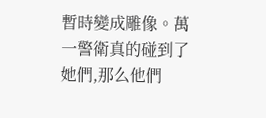暫時變成雕像。萬一警衛真的碰到了她們,那么他們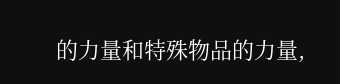的力量和特殊物品的力量,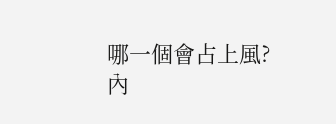哪一個會占上風?
內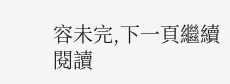容未完,下一頁繼續閱讀